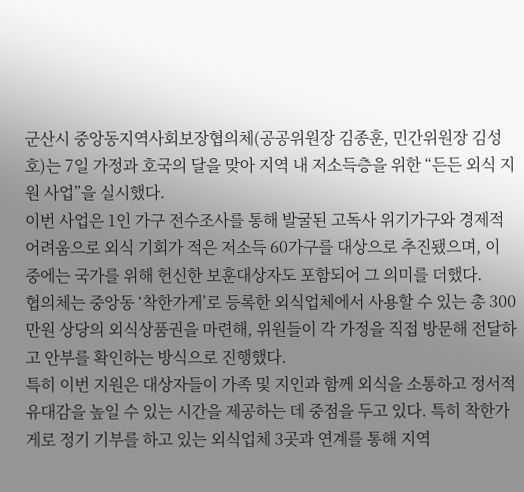군산시 중앙동지역사회보장협의체(공공위원장 김종훈, 민간위원장 김성호)는 7일 가정과 호국의 달을 맞아 지역 내 저소득층을 위한 “든든 외식 지원 사업”을 실시했다.
이번 사업은 1인 가구 전수조사를 통해 발굴된 고독사 위기가구와 경제적 어려움으로 외식 기회가 적은 저소득 60가구를 대상으로 추진됐으며, 이 중에는 국가를 위해 헌신한 보훈대상자도 포함되어 그 의미를 더했다.
협의체는 중앙동 ‘착한가게’로 등록한 외식업체에서 사용할 수 있는 총 300만원 상당의 외식상품권을 마련해, 위원들이 각 가정을 직접 방문해 전달하고 안부를 확인하는 방식으로 진행했다.
특히 이번 지원은 대상자들이 가족 및 지인과 함께 외식을 소통하고 정서적 유대감을 높일 수 있는 시간을 제공하는 데 중점을 두고 있다. 특히 착한가게로 정기 기부를 하고 있는 외식업체 3곳과 연계를 통해 지역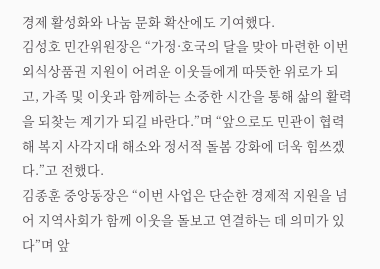경제 활성화와 나눔 문화 확산에도 기여했다.
김성호 민간위원장은 “가정·호국의 달을 맞아 마련한 이번 외식상품권 지원이 어려운 이웃들에게 따뜻한 위로가 되고, 가족 및 이웃과 함께하는 소중한 시간을 통해 삶의 활력을 되찾는 계기가 되길 바란다.”며 “앞으로도 민관이 협력해 복지 사각지대 해소와 정서적 돌봄 강화에 더욱 힘쓰겠다.”고 전했다.
김종훈 중앙동장은 “이번 사업은 단순한 경제적 지원을 넘어 지역사회가 함께 이웃을 돌보고 연결하는 데 의미가 있다”며 앞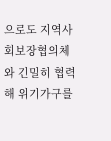으로도 지역사회보장협의체와 긴밀히 협력해 위기가구를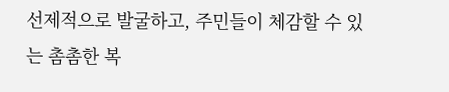선제적으로 발굴하고, 주민들이 체감할 수 있는 촘촘한 복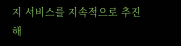지 서비스를 지속적으로 추진해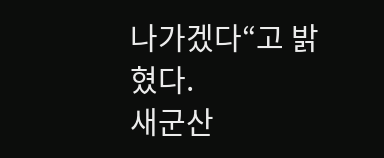나가겠다“고 밝혔다.
새군산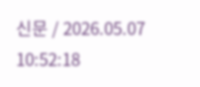신문 / 2026.05.07 10:52:18